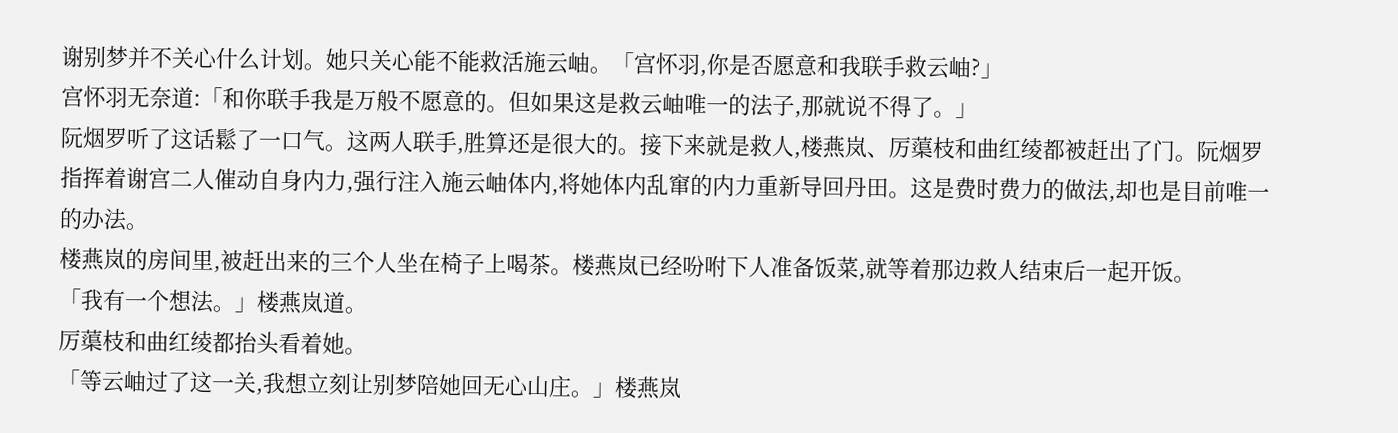谢别梦并不关心什么计划。她只关心能不能救活施云岫。「宫怀羽,你是否愿意和我联手救云岫?」
宫怀羽无奈道:「和你联手我是万般不愿意的。但如果这是救云岫唯一的法子,那就说不得了。」
阮烟罗听了这话鬆了一口气。这两人联手,胜算还是很大的。接下来就是救人,楼燕岚、厉蕖枝和曲红绫都被赶出了门。阮烟罗指挥着谢宫二人催动自身内力,强行注入施云岫体内,将她体内乱窜的内力重新导回丹田。这是费时费力的做法,却也是目前唯一的办法。
楼燕岚的房间里,被赶出来的三个人坐在椅子上喝茶。楼燕岚已经吩咐下人准备饭菜,就等着那边救人结束后一起开饭。
「我有一个想法。」楼燕岚道。
厉蕖枝和曲红绫都抬头看着她。
「等云岫过了这一关,我想立刻让别梦陪她回无心山庄。」楼燕岚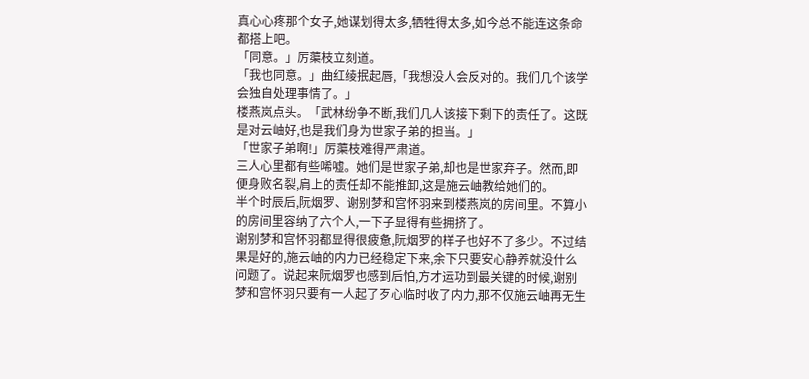真心心疼那个女子,她谋划得太多,牺牲得太多,如今总不能连这条命都搭上吧。
「同意。」厉蕖枝立刻道。
「我也同意。」曲红绫抿起唇,「我想没人会反对的。我们几个该学会独自处理事情了。」
楼燕岚点头。「武林纷争不断,我们几人该接下剩下的责任了。这既是对云岫好,也是我们身为世家子弟的担当。」
「世家子弟啊!」厉蕖枝难得严肃道。
三人心里都有些唏嘘。她们是世家子弟,却也是世家弃子。然而,即便身败名裂,肩上的责任却不能推卸,这是施云岫教给她们的。
半个时辰后,阮烟罗、谢别梦和宫怀羽来到楼燕岚的房间里。不算小的房间里容纳了六个人,一下子显得有些拥挤了。
谢别梦和宫怀羽都显得很疲惫,阮烟罗的样子也好不了多少。不过结果是好的,施云岫的内力已经稳定下来,余下只要安心静养就没什么问题了。说起来阮烟罗也感到后怕,方才运功到最关键的时候,谢别梦和宫怀羽只要有一人起了歹心临时收了内力,那不仅施云岫再无生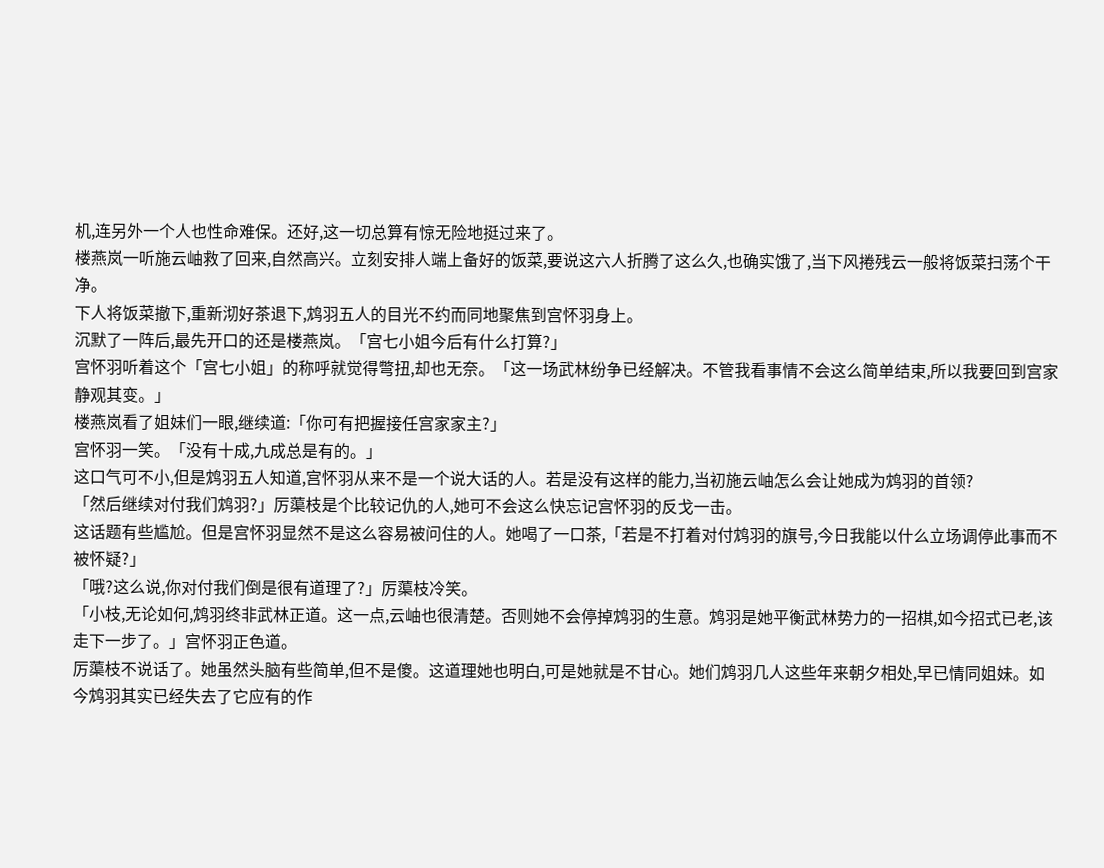机,连另外一个人也性命难保。还好,这一切总算有惊无险地挺过来了。
楼燕岚一听施云岫救了回来,自然高兴。立刻安排人端上备好的饭菜,要说这六人折腾了这么久,也确实饿了,当下风捲残云一般将饭菜扫荡个干净。
下人将饭菜撤下,重新沏好茶退下,鸩羽五人的目光不约而同地聚焦到宫怀羽身上。
沉默了一阵后,最先开口的还是楼燕岚。「宫七小姐今后有什么打算?」
宫怀羽听着这个「宫七小姐」的称呼就觉得彆扭,却也无奈。「这一场武林纷争已经解决。不管我看事情不会这么简单结束,所以我要回到宫家静观其变。」
楼燕岚看了姐妹们一眼,继续道:「你可有把握接任宫家家主?」
宫怀羽一笑。「没有十成,九成总是有的。」
这口气可不小,但是鸩羽五人知道,宫怀羽从来不是一个说大话的人。若是没有这样的能力,当初施云岫怎么会让她成为鸩羽的首领?
「然后继续对付我们鸩羽?」厉蕖枝是个比较记仇的人,她可不会这么快忘记宫怀羽的反戈一击。
这话题有些尴尬。但是宫怀羽显然不是这么容易被问住的人。她喝了一口茶,「若是不打着对付鸩羽的旗号,今日我能以什么立场调停此事而不被怀疑?」
「哦?这么说,你对付我们倒是很有道理了?」厉蕖枝冷笑。
「小枝,无论如何,鸩羽终非武林正道。这一点,云岫也很清楚。否则她不会停掉鸩羽的生意。鸩羽是她平衡武林势力的一招棋,如今招式已老,该走下一步了。」宫怀羽正色道。
厉蕖枝不说话了。她虽然头脑有些简单,但不是傻。这道理她也明白,可是她就是不甘心。她们鸩羽几人这些年来朝夕相处,早已情同姐妹。如今鸩羽其实已经失去了它应有的作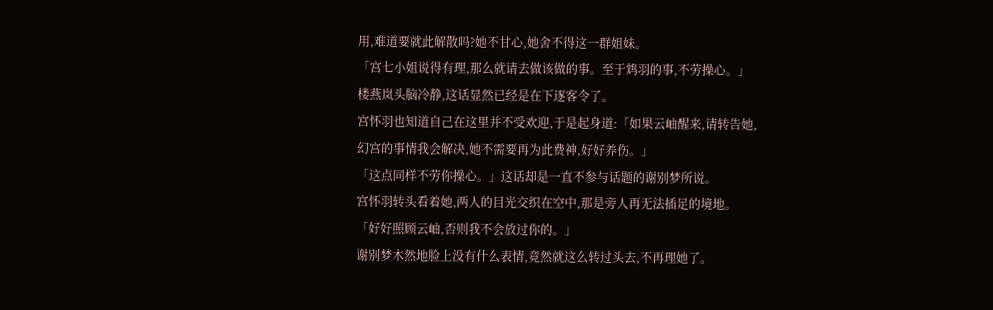用,难道要就此解散吗?她不甘心,她舍不得这一群姐妹。
「宫七小姐说得有理,那么就请去做该做的事。至于鸩羽的事,不劳操心。」楼燕岚头脑冷静,这话显然已经是在下逐客令了。
宫怀羽也知道自己在这里并不受欢迎,于是起身道:「如果云岫醒来,请转告她,幻宫的事情我会解决,她不需要再为此费神,好好养伤。」
「这点同样不劳你操心。」这话却是一直不参与话题的谢别梦所说。
宫怀羽转头看着她,两人的目光交织在空中,那是旁人再无法插足的境地。「好好照顾云岫,否则我不会放过你的。」
谢别梦木然地脸上没有什么表情,竟然就这么转过头去,不再理她了。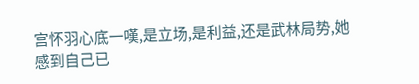宫怀羽心底一嘆,是立场,是利益,还是武林局势,她感到自己已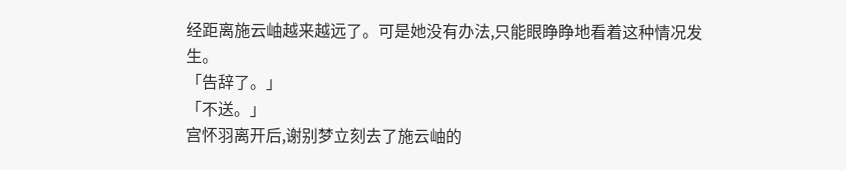经距离施云岫越来越远了。可是她没有办法,只能眼睁睁地看着这种情况发生。
「告辞了。」
「不送。」
宫怀羽离开后,谢别梦立刻去了施云岫的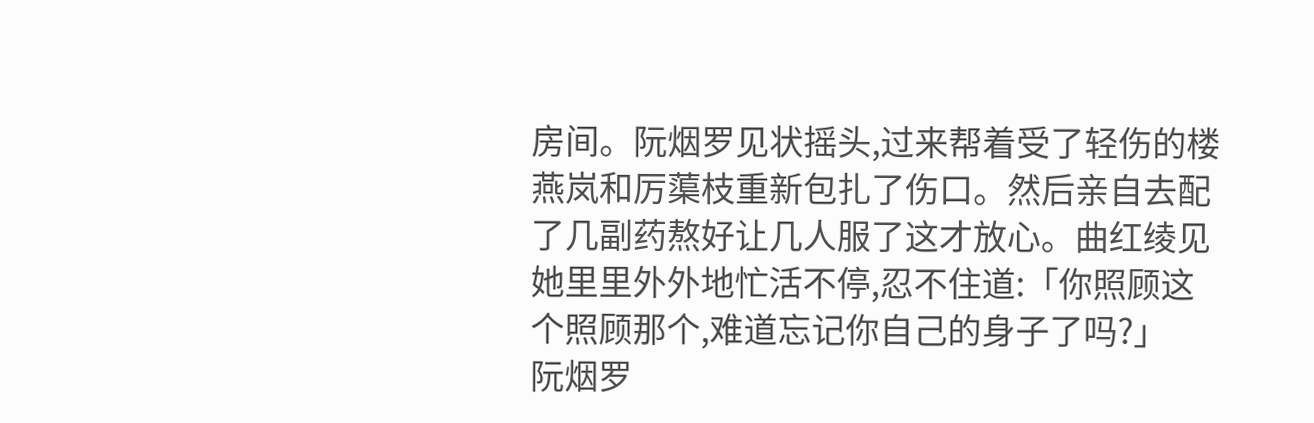房间。阮烟罗见状摇头,过来帮着受了轻伤的楼燕岚和厉蕖枝重新包扎了伤口。然后亲自去配了几副药熬好让几人服了这才放心。曲红绫见她里里外外地忙活不停,忍不住道:「你照顾这个照顾那个,难道忘记你自己的身子了吗?」
阮烟罗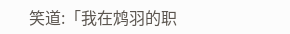笑道:「我在鸩羽的职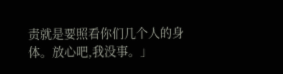责就是要照看你们几个人的身体。放心吧,我没事。」